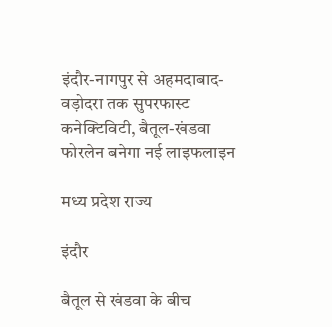इंदौर-नागपुर से अहमदाबाद-वड़ोदरा तक सुपरफास्ट कनेक्टिविटी, बैतूल-खंडवा फोरलेन बनेगा नई लाइफलाइन

मध्य प्रदेश राज्य

इंदौर

बैतूल से खंडवा के बीच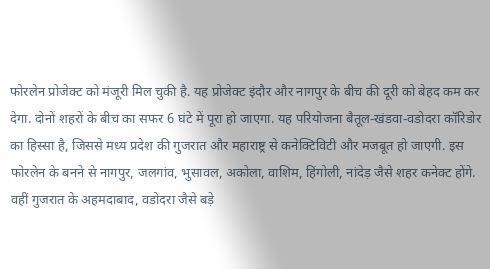फोरलेन प्रोजेक्ट को मंजूरी मिल चुकी है. यह प्रोजेक्ट इंदौर और नागपुर के बीच की दूरी को बेहद कम कर देगा. दोनों शहरों के बीच का सफर 6 घंटे में पूरा हो जाएगा. यह परियोजना बैतूल-खंडवा-वडोदरा कॉरिडोर का हिस्सा है, जिससे मध्य प्रदेश की गुजरात और महाराष्ट्र से कनेक्टिविटी और मजबूत हो जाएगी. इस फोरलेन के बनने से नागपुर, जलगांव, भुसावल, अकोला, वाशिम, हिंगोली, नांदेड़ जैसे शहर कनेक्ट होंगे. वहीं गुजरात के अहमदाबाद, वडोदरा जैसे बड़े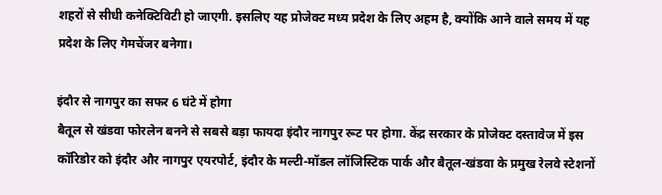शहरों से सीधी कनेक्टिविटी हो जाएगी. इसलिए यह प्रोजेक्ट मध्य प्रदेश के लिए अहम है, क्योंकि आने वाले समय में यह प्रदेश के लिए गेमचेंजर बनेगा।

इंदौर से नागपुर का सफर 6 घंटे में होगा
बैतूल से खंडवा फोरलेन बनने से सबसे बड़ा फायदा इंदौर नागपुर रूट पर होगा. केंद्र सरकार के प्रोजेक्ट दस्तावेज में इस कॉरिडोर को इंदौर और नागपुर एयरपोर्ट, इंदौर के मल्टी-मॉडल लॉजिस्टिक पार्क और बैतूल-खंडवा के प्रमुख रेलवे स्टेशनों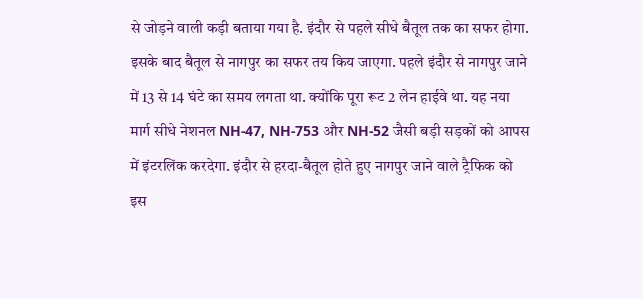से जोड़ने वाली कड़ी बताया गया है. इंदौर से पहले सीधे बैतूल तक का सफर होगा. इसके बाद बैतूल से नागपुर का सफर तय किय जाएगा. पहले इंदौर से नागपुर जाने में 13 से 14 घंटे का समय लगता था. क्योंकि पूरा रूट 2 लेन हाईवे था. यह नया मार्ग सीधे नेशनल NH-47, NH-753 और NH-52 जैसी बड़ी सड़कों को आपस में इंटरलिंक करदेगा. इंदौर से हरदा-बैतूल होते हुए नागपुर जाने वाले ट्रैफिक को इस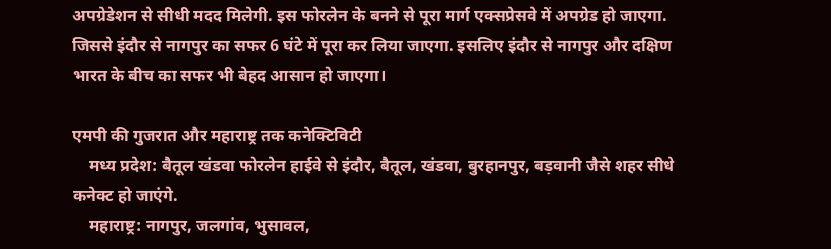अपग्रेडेशन से सीधी मदद मिलेगी. इस फोरलेन के बनने से पूरा मार्ग एक्सप्रेसवे में अपग्रेड हो जाएगा. जिससे इंदौर से नागपुर का सफर 6 घंटे में पूरा कर लिया जाएगा. इसलिए इंदौर से नागपुर और दक्षिण भारत के बीच का सफर भी बेहद आसान हो जाएगा।

एमपी की गुजरात और महाराष्ट्र तक कनेक्टिविटी
    मध्य प्रदेश: बैतूल खंडवा फोरलेन हाईवे से इंदौर, बैतूल, खंडवा, बुरहानपुर, बड़वानी जैसे शहर सीधे कनेक्ट हो जाएंगे.
    महाराष्ट्र: नागपुर, जलगांव, भुसावल,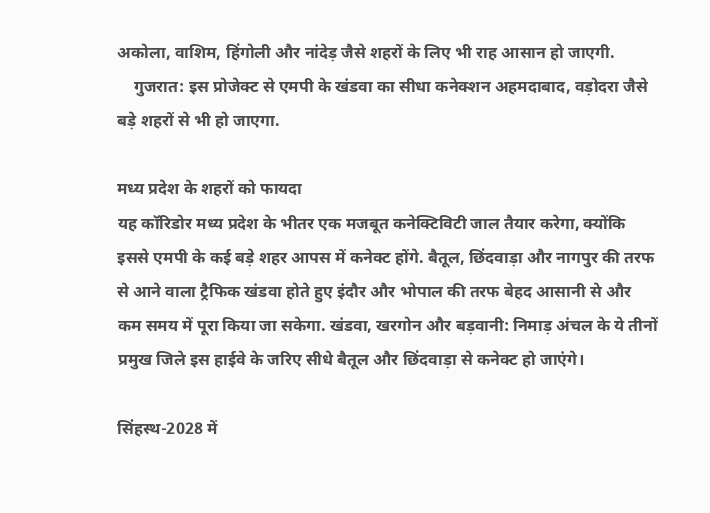अकोला, वाशिम, हिंगोली और नांदेड़ जैसे शहरों के लिए भी राह आसान हो जाएगी.
    गुजरात: इस प्रोजेक्ट से एमपी के खंडवा का सीधा कनेक्शन अहमदाबाद, वड़ोदरा जैसे बड़े शहरों से भी हो जाएगा.

मध्य प्रदेश के शहरों को फायदा
यह कॉरिडोर मध्य प्रदेश के भीतर एक मजबूत कनेक्टिविटी जाल तैयार करेगा, क्योंकि इससे एमपी के कई बड़े शहर आपस में कनेक्ट होंगे. बैतूल, छिंदवाड़ा और नागपुर की तरफ से आने वाला ट्रैफिक खंडवा होते हुए इंदौर और भोपाल की तरफ बेहद आसानी से और कम समय में पूरा किया जा सकेगा. खंडवा, खरगोन और बड़वानी: निमाड़ अंचल के ये तीनों प्रमुख जिले इस हाईवे के जरिए सीधे बैतूल और छिंदवाड़ा से कनेक्ट हो जाएंगे।

सिंहस्थ-2028 में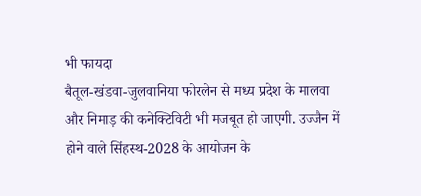भी फायदा
बैतूल-खंडवा-जुलवानिया फोरलेन से मध्य प्रदेश के मालवा और निमाड़ की कनेक्टिविटी भी मजबूत हो जाएगी. उज्जैन में होने वाले सिंहस्थ-2028 के आयोजन के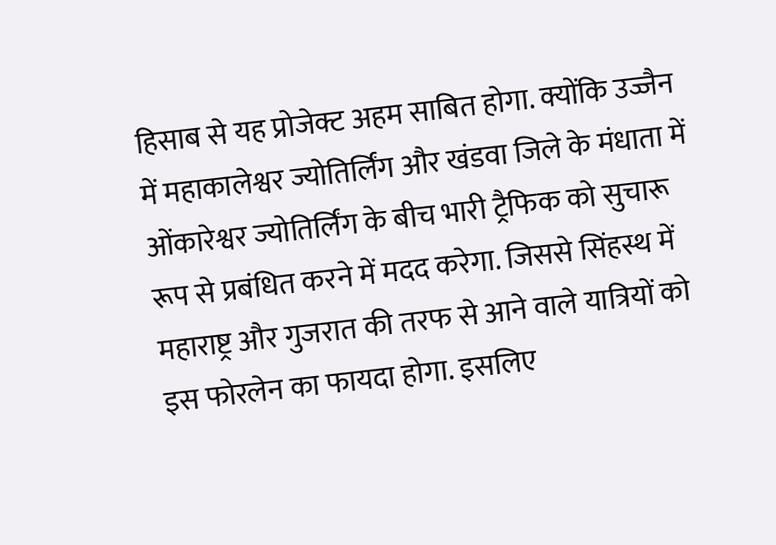हिसाब से यह प्रोजेक्ट अहम साबित होगा. क्योंकि उज्जैन में महाकालेश्वर ज्योतिर्लिंग और खंडवा जिले के मंधाता में ओंकारेश्वर ज्योतिर्लिंग के बीच भारी ट्रैफिक को सुचारू रूप से प्रबंधित करने में मदद करेगा. जिससे सिंहस्थ में महाराष्ट्र और गुजरात की तरफ से आने वाले यात्रियों को इस फोरलेन का फायदा होगा. इसलिए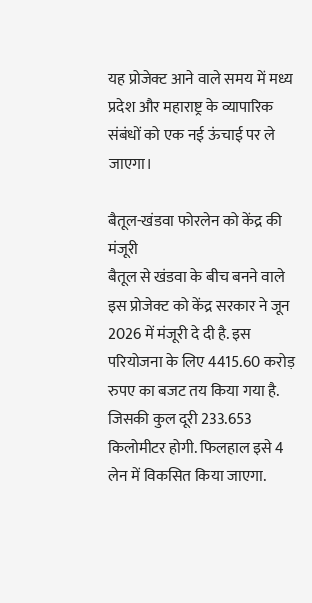यह प्रोजेक्ट आने वाले समय में मध्य प्रदेश और महाराष्ट्र के व्यापारिक संबंधों को एक नई ऊंचाई पर ले जाएगा।

बैतूल-खंडवा फोरलेन को केंद्र की मंजूरी
बैतूल से खंडवा के बीच बनने वाले इस प्रोजेक्ट को केंद्र सरकार ने जून 2026 में मंजूरी दे दी है. इस परियोजना के लिए 4415.60 करोड़ रुपए का बजट तय किया गया है. जिसकी कुल दूरी 233.653 किलोमीटर होगी. फिलहाल इसे 4 लेन में विकसित किया जाएगा.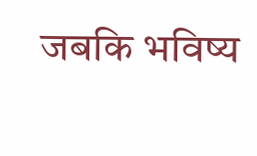जबकि भविष्य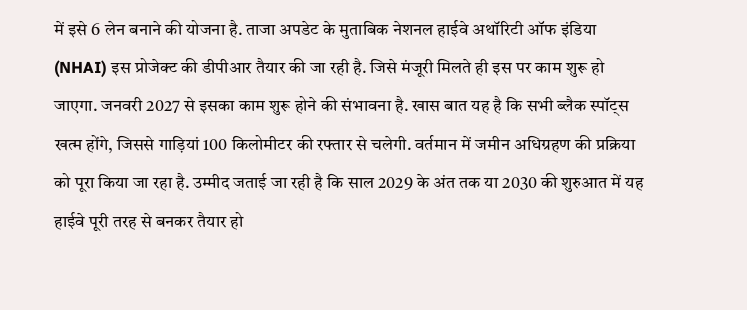में इसे 6 लेन बनाने की योजना है. ताजा अपडेट के मुताबिक नेशनल हाईवे अथॉरिटी ऑफ इंडिया (NHAI) इस प्रोजेक्ट की डीपीआर तैयार की जा रही है. जिसे मंजूरी मिलते ही इस पर काम शुरू हो जाएगा. जनवरी 2027 से इसका काम शुरू होने की संभावना है. खास बात यह है कि सभी ब्लैक स्पॉट्स खत्म होंगे, जिससे गाड़ियां 100 किलोमीटर की रफ्तार से चलेगी. वर्तमान में जमीन अधिग्रहण की प्रक्रिया को पूरा किया जा रहा है. उम्मीद जताई जा रही है कि साल 2029 के अंत तक या 2030 की शुरुआत में यह हाईवे पूरी तरह से बनकर तैयार हो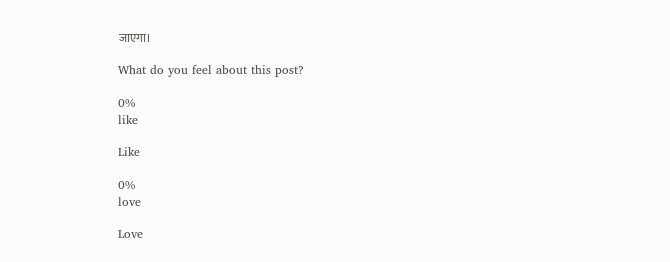जाएगा।

What do you feel about this post?

0%
like

Like

0%
love

Love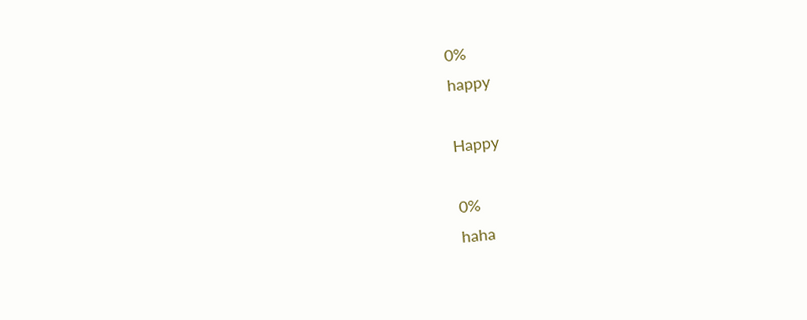0%
happy

Happy

0%
haha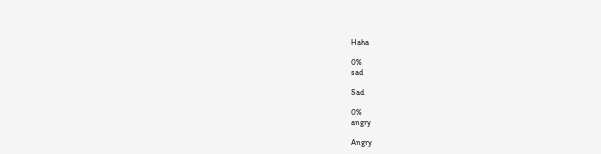Haha

0%
sad

Sad

0%
angry

Angry